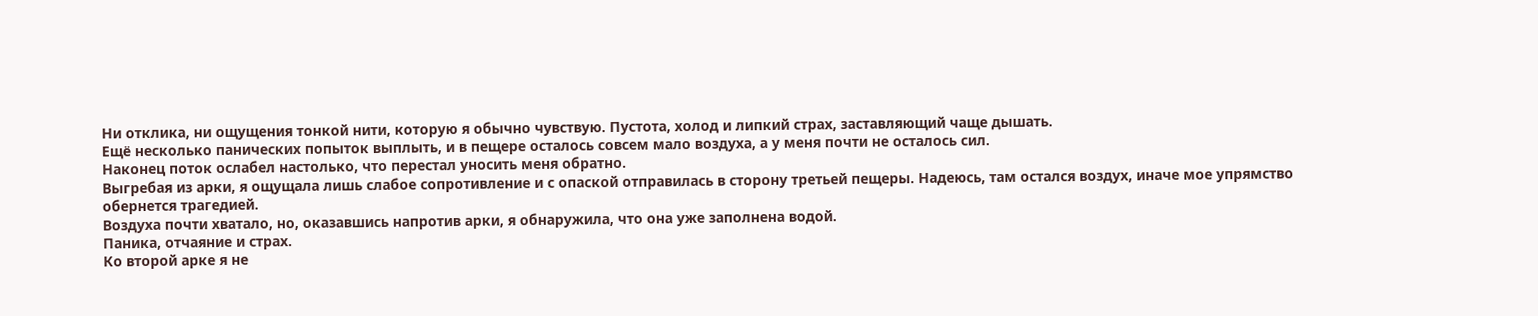Ни отклика, ни ощущения тонкой нити, которую я обычно чувствую. Пустота, холод и липкий страх, заставляющий чаще дышать.
Ещё несколько панических попыток выплыть, и в пещере осталось совсем мало воздуха, а у меня почти не осталось сил.
Наконец поток ослабел настолько, что перестал уносить меня обратно.
Выгребая из арки, я ощущала лишь слабое сопротивление и с опаской отправилась в сторону третьей пещеры. Надеюсь, там остался воздух, иначе мое упрямство обернется трагедией.
Воздуха почти хватало, но, оказавшись напротив арки, я обнаружила, что она уже заполнена водой.
Паника, отчаяние и страх.
Ко второй арке я не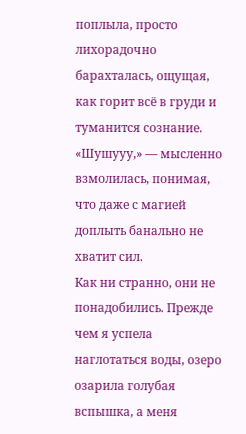поплыла, просто лихорадочно барахталась, ощущая, как горит всё в груди и туманится сознание.
«Шушууу,» — мысленно взмолилась, понимая, что даже с магией доплыть банально не хватит сил.
Как ни странно, они не понадобились. Прежде чем я успела наглотаться воды, озеро озарила голубая вспышка, а меня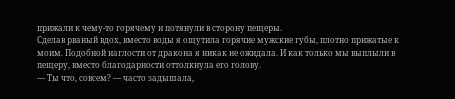прижали к чему-то горячему и потянули в сторону пещеры.
Сделав рваный вдох, вместо воды я ощутила горячие мужские губы, плотно прижатые к моим. Подобной наглости от дракона я никак не ожидала. И как только мы выплыли в пещеру, вместо благодарности оттолкнула его голову.
— Ты что, совсем? — часто задышала,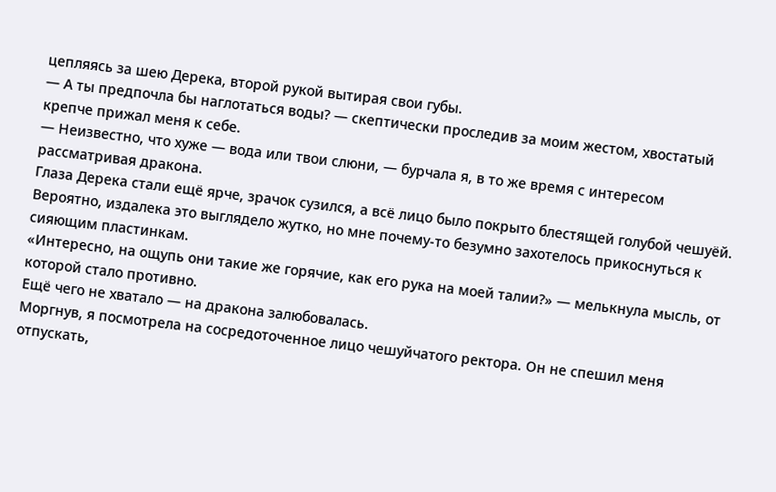цепляясь за шею Дерека, второй рукой вытирая свои губы.
— А ты предпочла бы наглотаться воды? — скептически проследив за моим жестом, хвостатый крепче прижал меня к себе.
— Неизвестно, что хуже — вода или твои слюни, — бурчала я, в то же время с интересом рассматривая дракона.
Глаза Дерека стали ещё ярче, зрачок сузился, а всё лицо было покрыто блестящей голубой чешуёй. Вероятно, издалека это выглядело жутко, но мне почему-то безумно захотелось прикоснуться к сияющим пластинкам.
«Интересно, на ощупь они такие же горячие, как его рука на моей талии?» — мелькнула мысль, от которой стало противно.
Ещё чего не хватало — на дракона залюбовалась.
Моргнув, я посмотрела на сосредоточенное лицо чешуйчатого ректора. Он не спешил меня отпускать,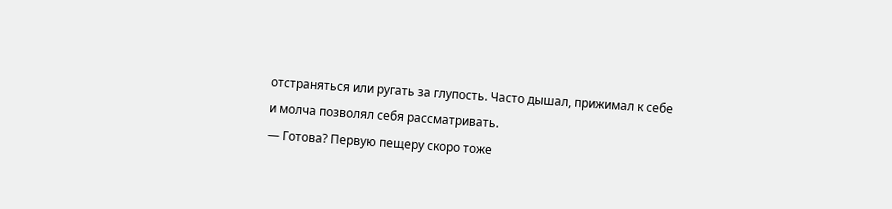отстраняться или ругать за глупость. Часто дышал, прижимал к себе и молча позволял себя рассматривать.
— Готова? Первую пещеру скоро тоже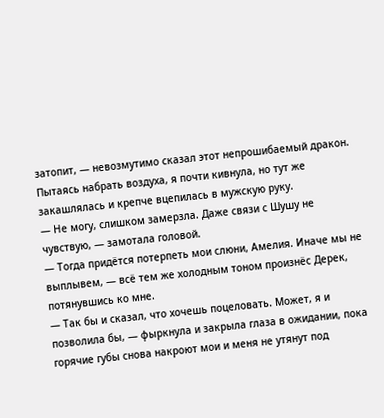затопит, — невозмутимо сказал этот непрошибаемый дракон.
Пытаясь набрать воздуха, я почти кивнула, но тут же закашлялась и крепче вцепилась в мужскую руку.
— Не могу, слишком замерзла. Даже связи с Шушу не чувствую, — замотала головой.
— Тогда придётся потерпеть мои слюни, Амелия. Иначе мы не выплывем, — всё тем же холодным тоном произнёс Дерек, потянувшись ко мне.
— Так бы и сказал, что хочешь поцеловать. Может, я и позволила бы, — фыркнула и закрыла глаза в ожидании, пока горячие губы снова накроют мои и меня не утянут под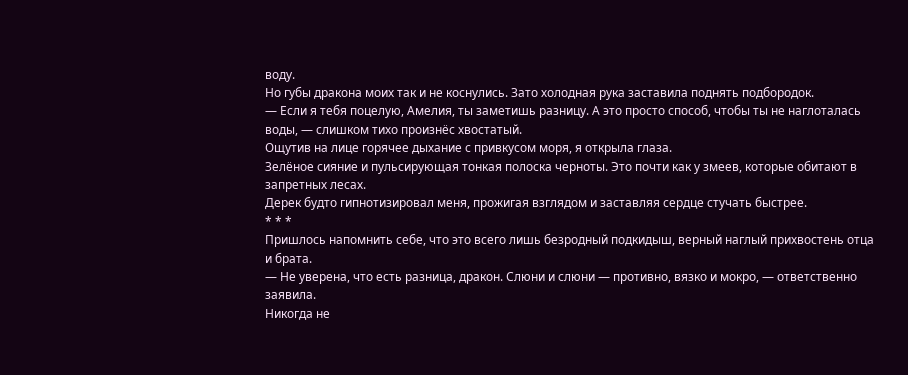воду.
Но губы дракона моих так и не коснулись. Зато холодная рука заставила поднять подбородок.
— Если я тебя поцелую, Амелия, ты заметишь разницу. А это просто способ, чтобы ты не наглоталась воды, — слишком тихо произнёс хвостатый.
Ощутив на лице горячее дыхание с привкусом моря, я открыла глаза.
Зелёное сияние и пульсирующая тонкая полоска черноты. Это почти как у змеев, которые обитают в запретных лесах.
Дерек будто гипнотизировал меня, прожигая взглядом и заставляя сердце стучать быстрее.
* * *
Пришлось напомнить себе, что это всего лишь безродный подкидыш, верный наглый прихвостень отца и брата.
— Не уверена, что есть разница, дракон. Слюни и слюни — противно, вязко и мокро, — ответственно заявила.
Никогда не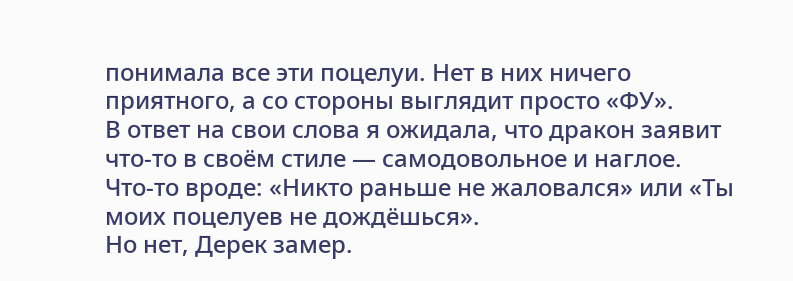понимала все эти поцелуи. Нет в них ничего приятного, а со стороны выглядит просто «ФУ».
В ответ на свои слова я ожидала, что дракон заявит что-то в своём стиле — самодовольное и наглое.
Что-то вроде: «Никто раньше не жаловался» или «Ты моих поцелуев не дождёшься».
Но нет, Дерек замер.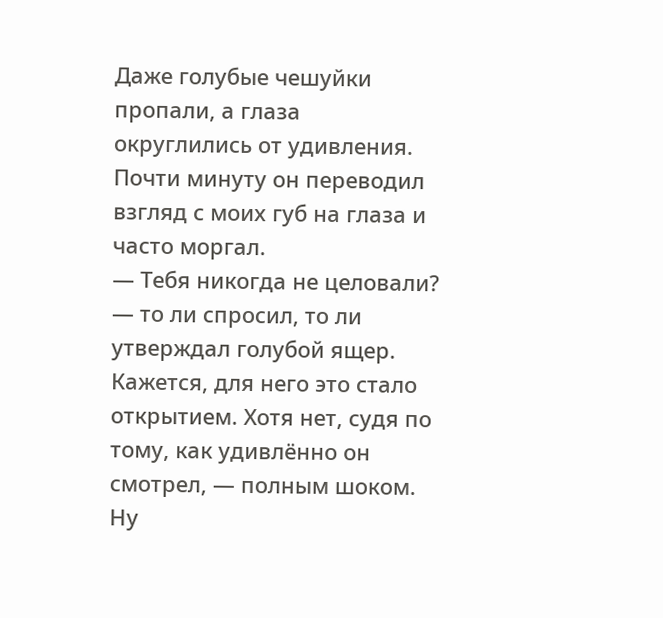Даже голубые чешуйки пропали, а глаза округлились от удивления.
Почти минуту он переводил взгляд с моих губ на глаза и часто моргал.
— Тебя никогда не целовали? — то ли спросил, то ли утверждал голубой ящер.
Кажется, для него это стало открытием. Хотя нет, судя по тому, как удивлённо он смотрел, — полным шоком.
Ну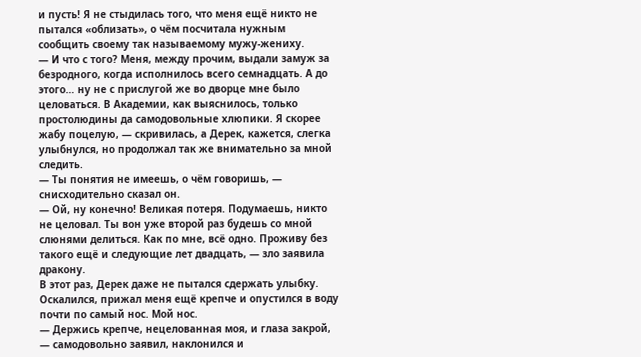и пусть! Я не стыдилась того, что меня ещё никто не пытался «облизать», о чём посчитала нужным сообщить своему так называемому мужу-жениху.
— И что с того? Меня, между прочим, выдали замуж за безродного, когда исполнилось всего семнадцать. А до этого… ну не с прислугой же во дворце мне было целоваться. В Академии, как выяснилось, только простолюдины да самодовольные хлюпики. Я скорее жабу поцелую, — скривилась, а Дерек, кажется, слегка улыбнулся, но продолжал так же внимательно за мной следить.
— Ты понятия не имеешь, о чём говоришь, — снисходительно сказал он.
— Ой, ну конечно! Великая потеря. Подумаешь, никто не целовал. Ты вон уже второй раз будешь со мной слюнями делиться. Как по мне, всё одно. Проживу без такого ещё и следующие лет двадцать, — зло заявила дракону.
В этот раз, Дерек даже не пытался сдержать улыбку. Оскалился, прижал меня ещё крепче и опустился в воду почти по самый нос. Мой нос.
— Держись крепче, нецелованная моя, и глаза закрой, — самодовольно заявил, наклонился и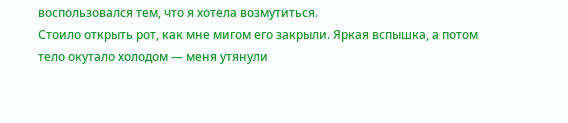воспользовался тем, что я хотела возмутиться.
Стоило открыть рот, как мне мигом его закрыли. Яркая вспышка, а потом тело окутало холодом — меня утянули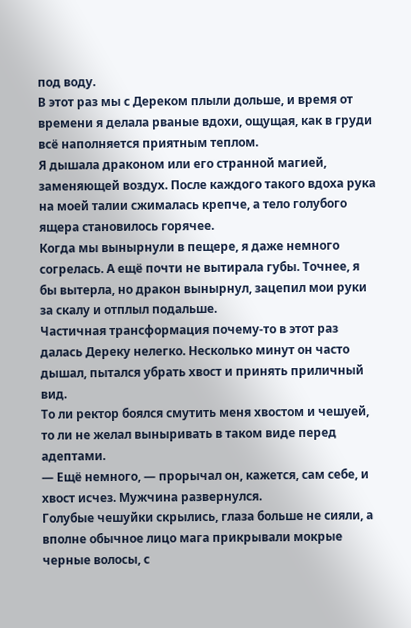под воду.
В этот раз мы с Дереком плыли дольше, и время от времени я делала рваные вдохи, ощущая, как в груди всё наполняется приятным теплом.
Я дышала драконом или его странной магией, заменяющей воздух. После каждого такого вдоха рука на моей талии сжималась крепче, а тело голубого ящера становилось горячее.
Когда мы вынырнули в пещере, я даже немного согрелась. А ещё почти не вытирала губы. Точнее, я бы вытерла, но дракон вынырнул, зацепил мои руки за скалу и отплыл подальше.
Частичная трансформация почему-то в этот раз далась Дереку нелегко. Несколько минут он часто дышал, пытался убрать хвост и принять приличный вид.
То ли ректор боялся смутить меня хвостом и чешуей, то ли не желал выныривать в таком виде перед адептами.
— Ещё немного, — прорычал он, кажется, сам себе, и хвост исчез. Мужчина развернулся.
Голубые чешуйки скрылись, глаза больше не сияли, а вполне обычное лицо мага прикрывали мокрые черные волосы, с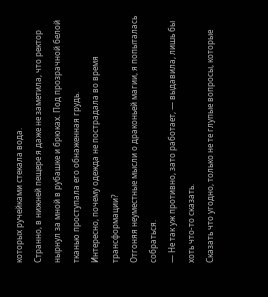которых ручейками стекала вода.
Странно, в нижней пещере я даже не заметила, что ректор нырнул за мной в рубашке и брюках. Под прозрачной белой тканью проступала его обнаженная грудь.
Интересно, почему одежда не пострадала во время трансформации?
Отгоняя неуместные мысли о драконьей магии, я попыталась собраться.
— Не так уж противно, зато работает, — выдавила, лишь бы хоть что-то сказать.
Сказать что угодно, только не те глупые вопросы, которые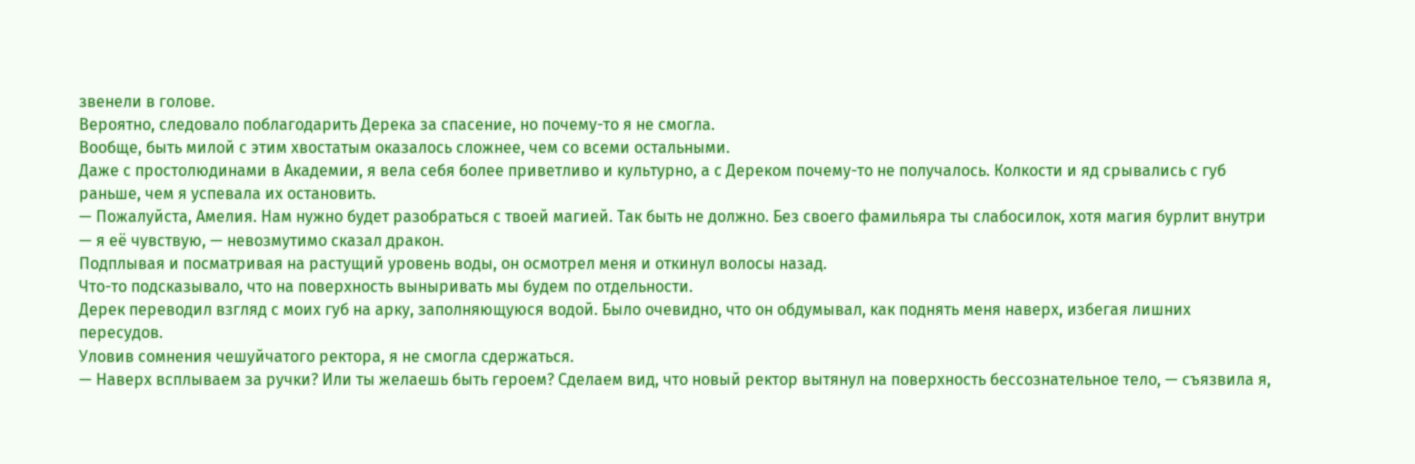звенели в голове.
Вероятно, следовало поблагодарить Дерека за спасение, но почему-то я не смогла.
Вообще, быть милой с этим хвостатым оказалось сложнее, чем со всеми остальными.
Даже с простолюдинами в Академии, я вела себя более приветливо и культурно, а с Дереком почему-то не получалось. Колкости и яд срывались с губ раньше, чем я успевала их остановить.
— Пожалуйста, Амелия. Нам нужно будет разобраться с твоей магией. Так быть не должно. Без своего фамильяра ты слабосилок, хотя магия бурлит внутри — я её чувствую, — невозмутимо сказал дракон.
Подплывая и посматривая на растущий уровень воды, он осмотрел меня и откинул волосы назад.
Что-то подсказывало, что на поверхность выныривать мы будем по отдельности.
Дерек переводил взгляд с моих губ на арку, заполняющуюся водой. Было очевидно, что он обдумывал, как поднять меня наверх, избегая лишних пересудов.
Уловив сомнения чешуйчатого ректора, я не смогла сдержаться.
— Наверх всплываем за ручки? Или ты желаешь быть героем? Сделаем вид, что новый ректор вытянул на поверхность бессознательное тело, — съязвила я,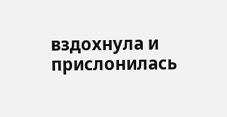вздохнула и прислонилась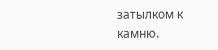затылком к камню.